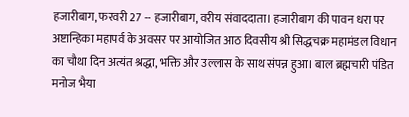हजारीबाग, फरवरी 27 -- हजारीबाग, वरीय संवाददाता। हजारीबाग की पावन धरा पर अष्टान्हिका महापर्व के अवसर पर आयोजित आठ दिवसीय श्री सिद्धचक्र महामंडल विधान का चौथा दिन अत्यंत श्रद्धा, भक्ति और उल्लास के साथ संपन्न हुआ। बाल ब्रह्मचारी पंडित मनोज भैया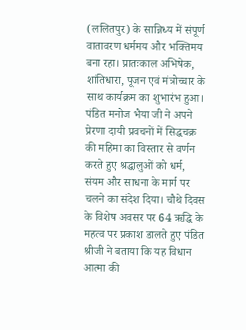(ललितपुर) के सान्निध्य में संपूर्ण वातावरण धर्ममय और भक्तिमय बना रहा। प्रातःकाल अभिषेक, शांतिधारा, पूजन एवं मंत्रोच्चार के साथ कार्यक्रम का शुभारंभ हुआ। पंडित मनोज भैया जी ने अपने प्रेरणा दायी प्रवचनों में सिद्धचक्र की महिमा का विस्तार से वर्णन करते हुए श्रद्धालुओं को धर्म, संयम और साधना के मार्ग पर चलने का संदेश दिया। चौथे दिवस के विशेष अवसर पर 64 ऋद्धि के महत्व पर प्रकाश डालते हुए पंडित श्रीजी ने बताया कि यह विधान आत्मा की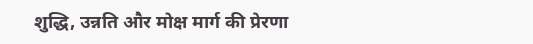शुद्धि, उन्नति और मोक्ष मार्ग की प्रेरणा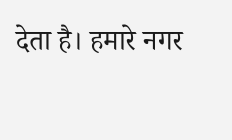देता है। हमारे नगर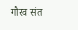गौरव संत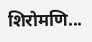शिरोमणि...